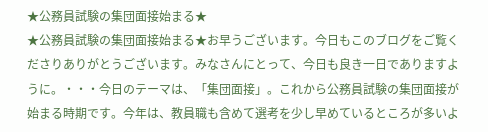★公務員試験の集団面接始まる★
★公務員試験の集団面接始まる★お早うございます。今日もこのブログをご覧くださりありがとうございます。みなさんにとって、今日も良き一日でありますように。・・・今日のテーマは、「集団面接」。これから公務員試験の集団面接が始まる時期です。今年は、教員職も含めて選考を少し早めているところが多いよ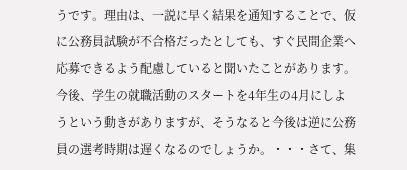うです。理由は、一説に早く結果を通知することで、仮に公務員試験が不合格だったとしても、すぐ民間企業へ応募できるよう配慮していると聞いたことがあります。今後、学生の就職活動のスタートを4年生の4月にしようという動きがありますが、そうなると今後は逆に公務員の選考時期は遅くなるのでしょうか。・・・さて、集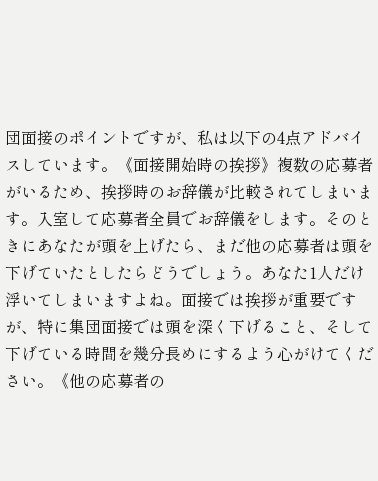団面接のポイントですが、私は以下の4点アドバイスしています。《面接開始時の挨拶》複数の応募者がいるため、挨拶時のお辞儀が比較されてしまいます。入室して応募者全員でお辞儀をします。そのときにあなたが頭を上げたら、まだ他の応募者は頭を下げていたとしたらどうでしょう。あなた1人だけ浮いてしまいますよね。面接では挨拶が重要ですが、特に集団面接では頭を深く下げること、そして下げている時間を幾分長めにするよう心がけてください。《他の応募者の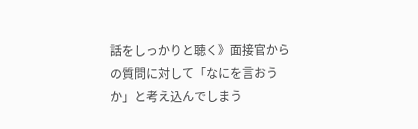話をしっかりと聴く》面接官からの質問に対して「なにを言おうか」と考え込んでしまう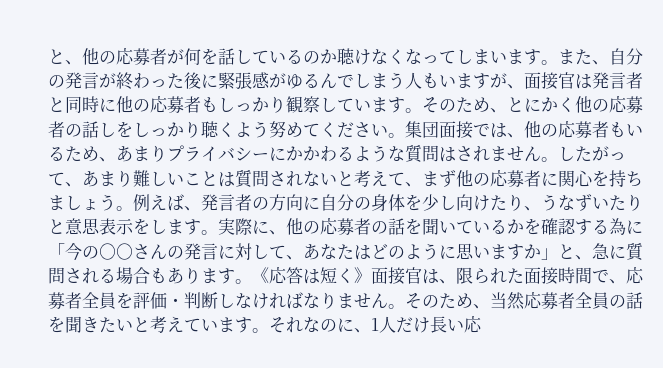と、他の応募者が何を話しているのか聴けなくなってしまいます。また、自分の発言が終わった後に緊張感がゆるんでしまう人もいますが、面接官は発言者と同時に他の応募者もしっかり観察しています。そのため、とにかく他の応募者の話しをしっかり聴くよう努めてください。集団面接では、他の応募者もいるため、あまりプライバシーにかかわるような質問はされません。したがって、あまり難しいことは質問されないと考えて、まず他の応募者に関心を持ちましょう。例えば、発言者の方向に自分の身体を少し向けたり、うなずいたりと意思表示をします。実際に、他の応募者の話を聞いているかを確認する為に「今の○○さんの発言に対して、あなたはどのように思いますか」と、急に質問される場合もあります。《応答は短く》面接官は、限られた面接時間で、応募者全員を評価・判断しなければなりません。そのため、当然応募者全員の話を聞きたいと考えています。それなのに、1人だけ長い応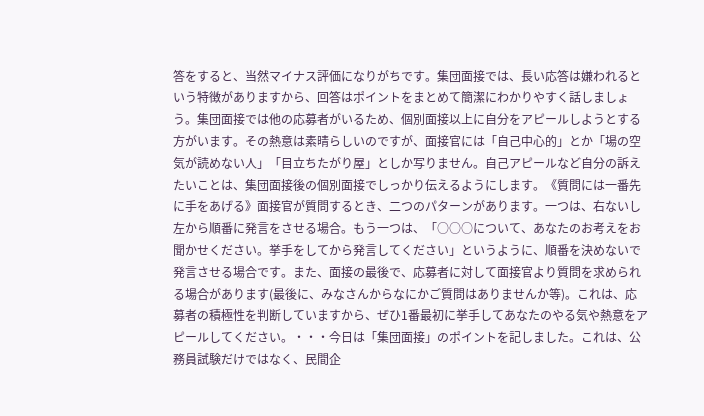答をすると、当然マイナス評価になりがちです。集団面接では、長い応答は嫌われるという特徴がありますから、回答はポイントをまとめて簡潔にわかりやすく話しましょう。集団面接では他の応募者がいるため、個別面接以上に自分をアピールしようとする方がいます。その熱意は素晴らしいのですが、面接官には「自己中心的」とか「場の空気が読めない人」「目立ちたがり屋」としか写りません。自己アピールなど自分の訴えたいことは、集団面接後の個別面接でしっかり伝えるようにします。《質問には一番先に手をあげる》面接官が質問するとき、二つのパターンがあります。一つは、右ないし左から順番に発言をさせる場合。もう一つは、「○○○について、あなたのお考えをお聞かせください。挙手をしてから発言してください」というように、順番を決めないで発言させる場合です。また、面接の最後で、応募者に対して面接官より質問を求められる場合があります(最後に、みなさんからなにかご質問はありませんか等)。これは、応募者の積極性を判断していますから、ぜひ1番最初に挙手してあなたのやる気や熱意をアピールしてください。・・・今日は「集団面接」のポイントを記しました。これは、公務員試験だけではなく、民間企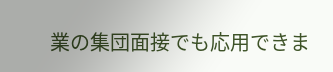業の集団面接でも応用できま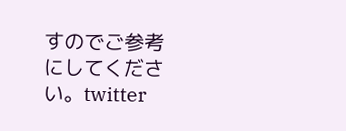すのでご参考にしてください。twitter